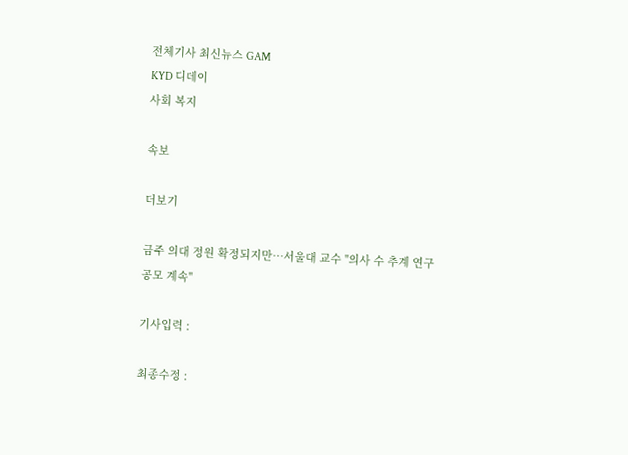전체기사 최신뉴스 GAM
KYD 디데이
사회 복지

속보

더보기

금주 의대 정원 확정되지만…서울대 교수 "의사 수 추계 연구 공모 계속"

기사입력 :

최종수정 :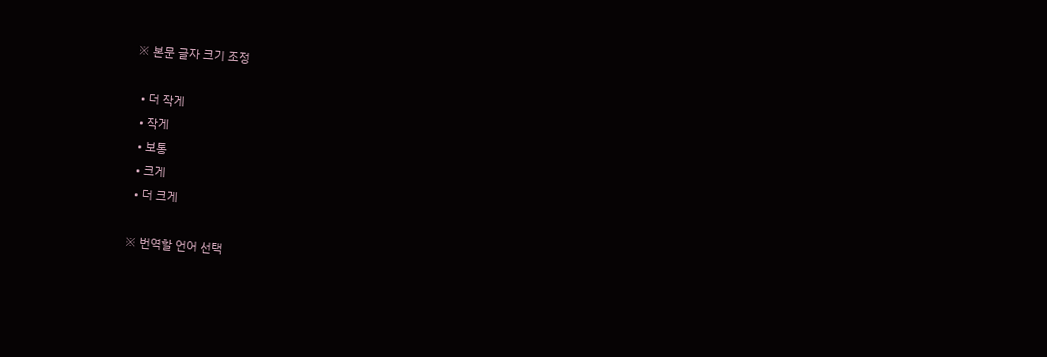※ 본문 글자 크기 조정

  • 더 작게
  • 작게
  • 보통
  • 크게
  • 더 크게

※ 번역할 언어 선택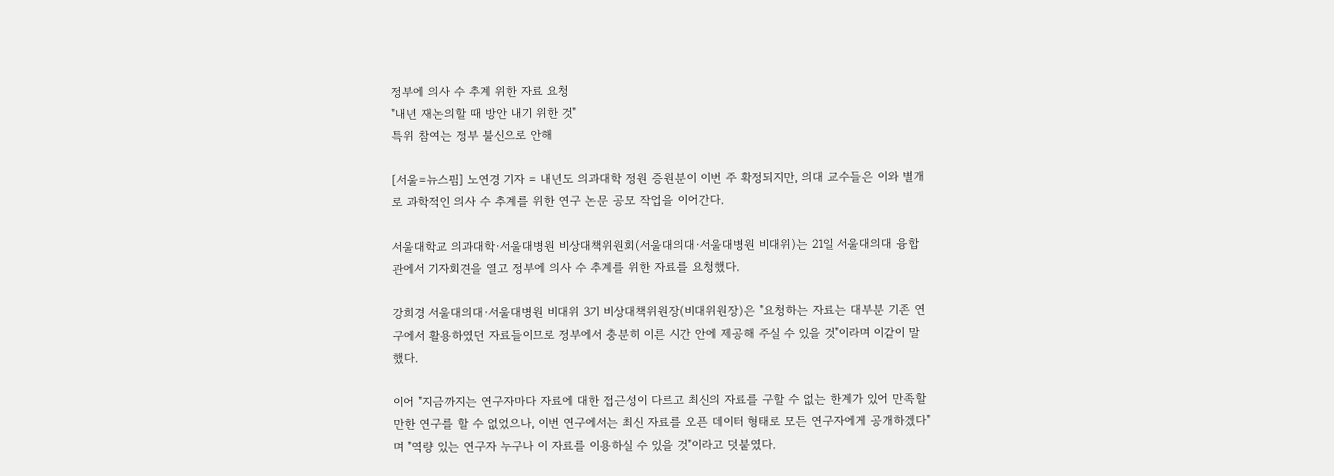정부에 의사 수 추계 위한 자료 요청
"내년 재논의할 때 방안 내기 위한 것"
특위 참여는 정부 불신으로 안해

[서울=뉴스핌] 노연경 기자 = 내년도 의과대학 정원 증원분이 이번 주 확정되지만, 의대 교수들은 이와 별개로 과학적인 의사 수 추계를 위한 연구 논문 공모 작업을 이어간다.

서울대학교 의과대학·서울대병원 비상대책위원회(서울대의대·서울대병원 비대위)는 21일 서울대의대 융합관에서 기자회견을 열고 정부에 의사 수 추계를 위한 자료를 요청했다.

강희경 서울대의대·서울대병원 비대위 3기 비상대책위원장(비대위원장)은 "요청하는 자료는 대부분 기존 연구에서 활용하였던 자료들이므로 정부에서 충분히 이른 시간 안에 제공해 주실 수 있을 것"이라며 이같이 말했다.

이어 "지금까지는 연구자마다 자료에 대한 접근성이 다르고 최신의 자료를 구할 수 없는 한계가 있어 만족할 만한 연구를 할 수 없었으나, 이번 연구에서는 최신 자료를 오픈 데이터 형태로 모든 연구자에게 공개하겠다"며 "역량 있는 연구자 누구나 이 자료를 이용하실 수 있을 것"이라고 덧붙였다.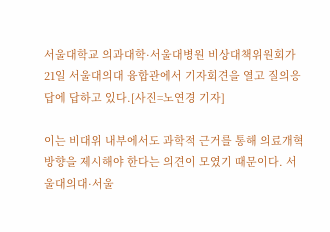서울대학교 의과대학·서울대병원 비상대책위원회가 21일 서울대의대 융합관에서 기자회견을 열고 질의응답에 답하고 있다.[사진=노연경 기자]

이는 비대위 내부에서도 과학적 근거를 통해 의료개혁 방향을 제시해야 한다는 의견이 모였기 때문이다. 서울대의대·서울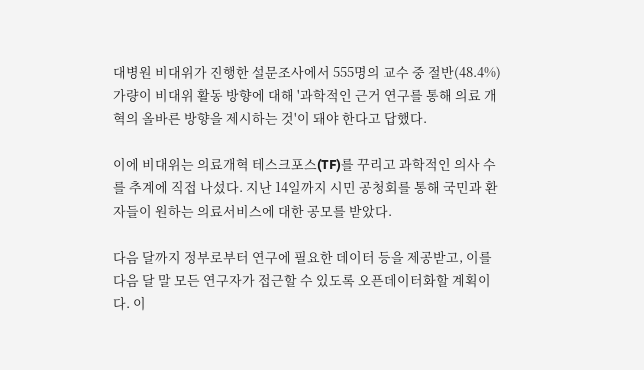대병원 비대위가 진행한 설문조사에서 555명의 교수 중 절반(48.4%)가량이 비대위 활동 방향에 대해 '과학적인 근거 연구를 통해 의료 개혁의 올바른 방향을 제시하는 것'이 돼야 한다고 답했다.

이에 비대위는 의료개혁 테스크포스(TF)를 꾸리고 과학적인 의사 수를 추계에 직접 나섰다. 지난 14일까지 시민 공청회를 통해 국민과 환자들이 원하는 의료서비스에 대한 공모를 받았다.

다음 달까지 정부로부터 연구에 필요한 데이터 등을 제공받고, 이를 다음 달 말 모든 연구자가 접근할 수 있도록 오픈데이터화할 계획이다. 이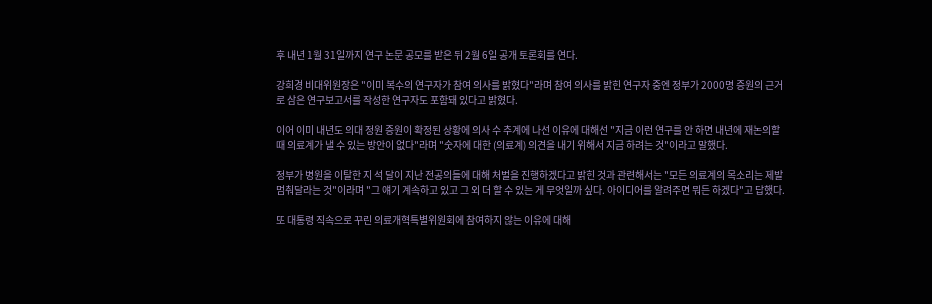후 내년 1월 31일까지 연구 논문 공모를 받은 뒤 2월 6일 공개 토론회를 연다.

강희경 비대위원장은 "이미 복수의 연구자가 참여 의사를 밝혔다"라며 참여 의사를 밝힌 연구자 중엔 정부가 2000명 증원의 근거로 삼은 연구보고서를 작성한 연구자도 포함돼 있다고 밝혔다.

이어 이미 내년도 의대 정원 증원이 확정된 상황에 의사 수 추계에 나선 이유에 대해선 "지금 이런 연구를 안 하면 내년에 재논의할 때 의료계가 낼 수 있는 방안이 없다"라며 "숫자에 대한 (의료계) 의견을 내기 위해서 지금 하려는 것"이라고 말했다.

정부가 병원을 이탈한 지 석 달이 지난 전공의들에 대해 처벌을 진행하겠다고 밝힌 것과 관련해서는 "모든 의료계의 목소리는 제발 멈춰달라는 것"이라며 "그 얘기 계속하고 있고 그 외 더 할 수 있는 게 무엇일까 싶다. 아이디어를 알려주면 뭐든 하겠다"고 답했다.

또 대통령 직속으로 꾸린 의료개혁특별위원회에 참여하지 않는 이유에 대해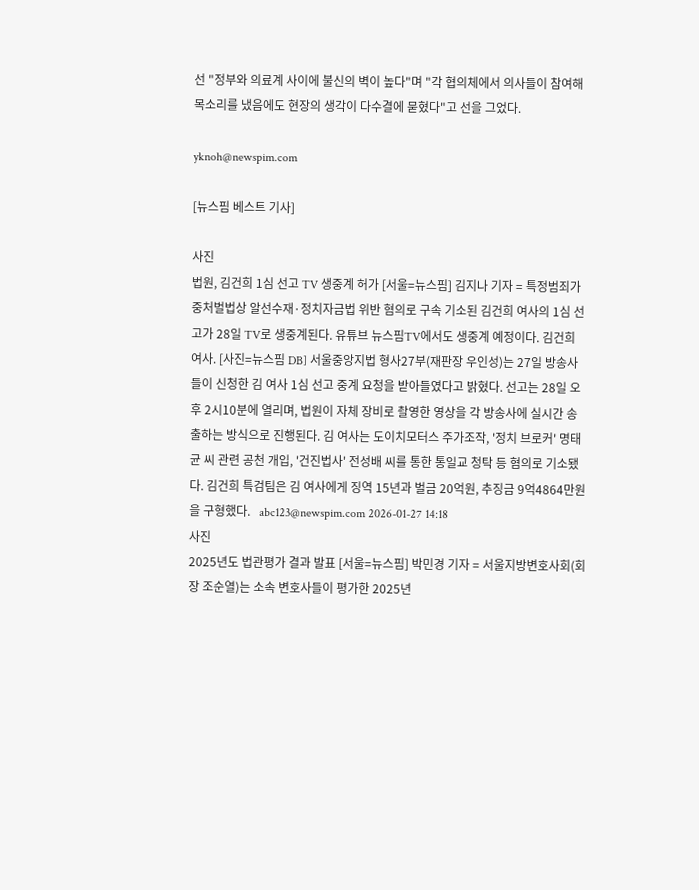선 "정부와 의료계 사이에 불신의 벽이 높다"며 "각 협의체에서 의사들이 참여해 목소리를 냈음에도 현장의 생각이 다수결에 묻혔다"고 선을 그었다.

yknoh@newspim.com

[뉴스핌 베스트 기사]

사진
법원, 김건희 1심 선고 TV 생중계 허가 [서울=뉴스핌] 김지나 기자 = 특정범죄가중처벌법상 알선수재·정치자금법 위반 혐의로 구속 기소된 김건희 여사의 1심 선고가 28일 TV로 생중계된다. 유튜브 뉴스핌TV에서도 생중계 예정이다. 김건희 여사. [사진=뉴스핌 DB] 서울중앙지법 형사27부(재판장 우인성)는 27일 방송사들이 신청한 김 여사 1심 선고 중계 요청을 받아들였다고 밝혔다. 선고는 28일 오후 2시10분에 열리며, 법원이 자체 장비로 촬영한 영상을 각 방송사에 실시간 송출하는 방식으로 진행된다. 김 여사는 도이치모터스 주가조작, '정치 브로커' 명태균 씨 관련 공천 개입, '건진법사' 전성배 씨를 통한 통일교 청탁 등 혐의로 기소됐다. 김건희 특검팀은 김 여사에게 징역 15년과 벌금 20억원, 추징금 9억4864만원을 구형했다.   abc123@newspim.com 2026-01-27 14:18
사진
2025년도 법관평가 결과 발표 [서울=뉴스핌] 박민경 기자 = 서울지방변호사회(회장 조순열)는 소속 변호사들이 평가한 2025년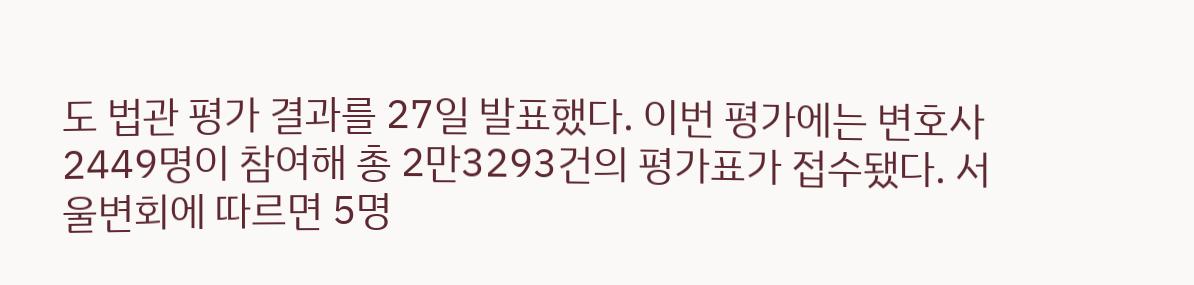도 법관 평가 결과를 27일 발표했다. 이번 평가에는 변호사 2449명이 참여해 총 2만3293건의 평가표가 접수됐다. 서울변회에 따르면 5명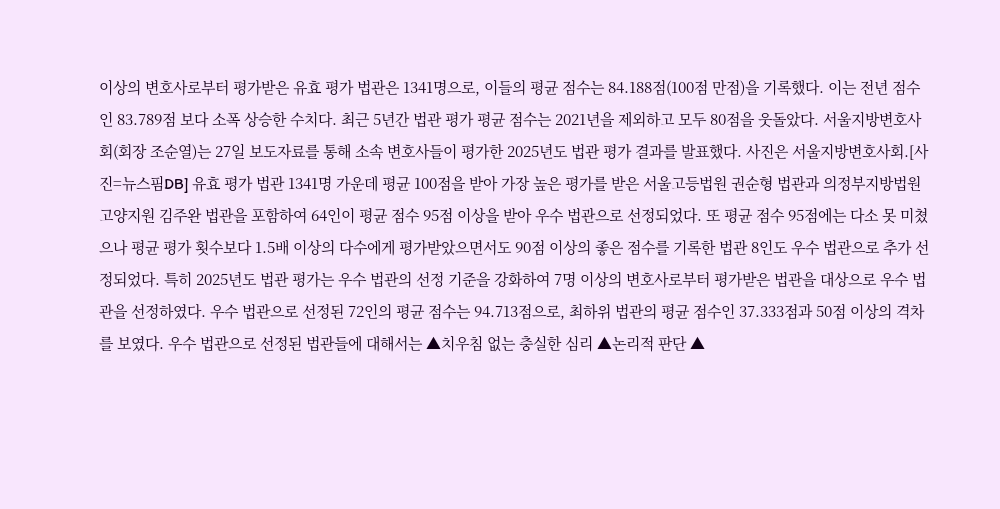이상의 변호사로부터 평가받은 유효 평가 법관은 1341명으로, 이들의 평균 점수는 84.188점(100점 만점)을 기록했다. 이는 전년 점수인 83.789점 보다 소폭 상승한 수치다. 최근 5년간 법관 평가 평균 점수는 2021년을 제외하고 모두 80점을 웃돌았다. 서울지방변호사회(회장 조순열)는 27일 보도자료를 통해 소속 변호사들이 평가한 2025년도 법관 평가 결과를 발표했다. 사진은 서울지방변호사회.[사진=뉴스핌DB] 유효 평가 법관 1341명 가운데 평균 100점을 받아 가장 높은 평가를 받은 서울고등법원 권순형 법관과 의정부지방법원 고양지원 김주완 법관을 포함하여 64인이 평균 점수 95점 이상을 받아 우수 법관으로 선정되었다. 또 평균 점수 95점에는 다소 못 미쳤으나 평균 평가 횟수보다 1.5배 이상의 다수에게 평가받았으면서도 90점 이상의 좋은 점수를 기록한 법관 8인도 우수 법관으로 추가 선정되었다. 특히 2025년도 법관 평가는 우수 법관의 선정 기준을 강화하여 7명 이상의 변호사로부터 평가받은 법관을 대상으로 우수 법관을 선정하였다. 우수 법관으로 선정된 72인의 평균 점수는 94.713점으로, 최하위 법관의 평균 점수인 37.333점과 50점 이상의 격차를 보였다. 우수 법관으로 선정된 법관들에 대해서는 ▲치우침 없는 충실한 심리 ▲논리적 판단 ▲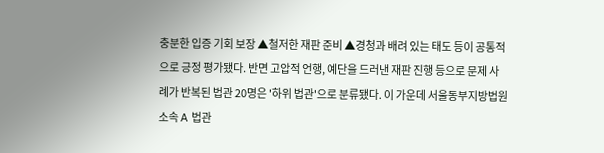충분한 입증 기회 보장 ▲철저한 재판 준비 ▲경청과 배려 있는 태도 등이 공통적으로 긍정 평가됐다. 반면 고압적 언행, 예단을 드러낸 재판 진행 등으로 문제 사례가 반복된 법관 20명은 '하위 법관'으로 분류됐다. 이 가운데 서울동부지방법원 소속 A 법관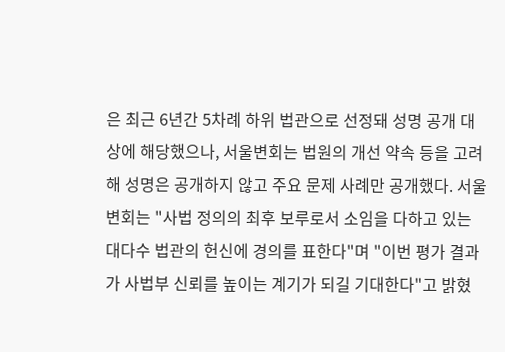은 최근 6년간 5차례 하위 법관으로 선정돼 성명 공개 대상에 해당했으나, 서울변회는 법원의 개선 약속 등을 고려해 성명은 공개하지 않고 주요 문제 사례만 공개했다. 서울변회는 "사법 정의의 최후 보루로서 소임을 다하고 있는 대다수 법관의 헌신에 경의를 표한다"며 "이번 평가 결과가 사법부 신뢰를 높이는 계기가 되길 기대한다"고 밝혔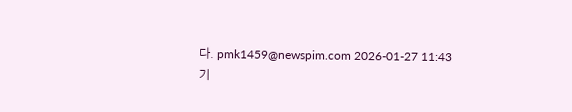다. pmk1459@newspim.com 2026-01-27 11:43
기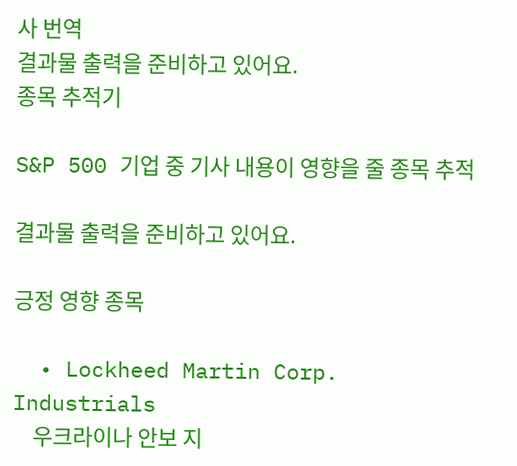사 번역
결과물 출력을 준비하고 있어요.
종목 추적기

S&P 500 기업 중 기사 내용이 영향을 줄 종목 추적

결과물 출력을 준비하고 있어요.

긍정 영향 종목

  • Lockheed Martin Corp. Industrials
    우크라이나 안보 지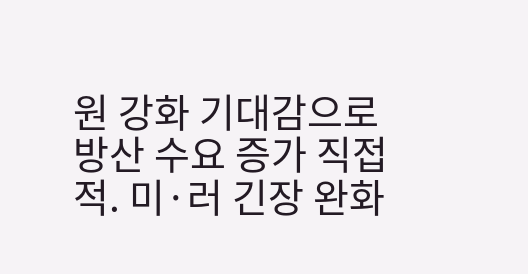원 강화 기대감으로 방산 수요 증가 직접적. 미·러 긴장 완화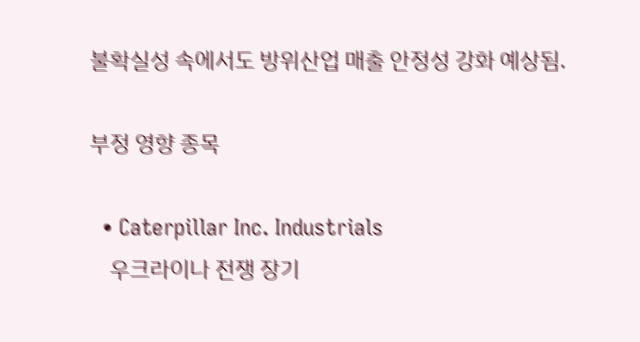불확실성 속에서도 방위산업 매출 안정성 강화 예상됨.

부정 영향 종목

  • Caterpillar Inc. Industrials
    우크라이나 전쟁 장기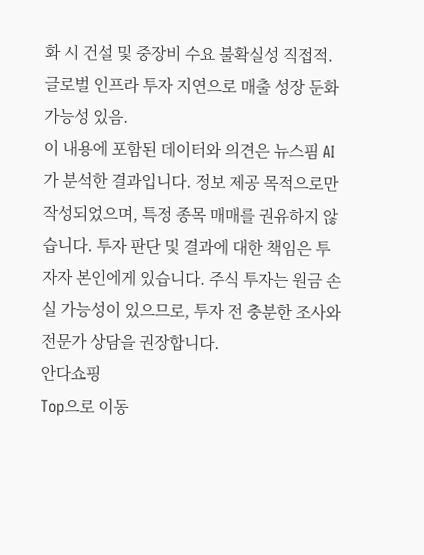화 시 건설 및 중장비 수요 불확실성 직접적. 글로벌 인프라 투자 지연으로 매출 성장 둔화 가능성 있음.
이 내용에 포함된 데이터와 의견은 뉴스핌 AI가 분석한 결과입니다. 정보 제공 목적으로만 작성되었으며, 특정 종목 매매를 권유하지 않습니다. 투자 판단 및 결과에 대한 책임은 투자자 본인에게 있습니다. 주식 투자는 원금 손실 가능성이 있으므로, 투자 전 충분한 조사와 전문가 상담을 권장합니다.
안다쇼핑
Top으로 이동